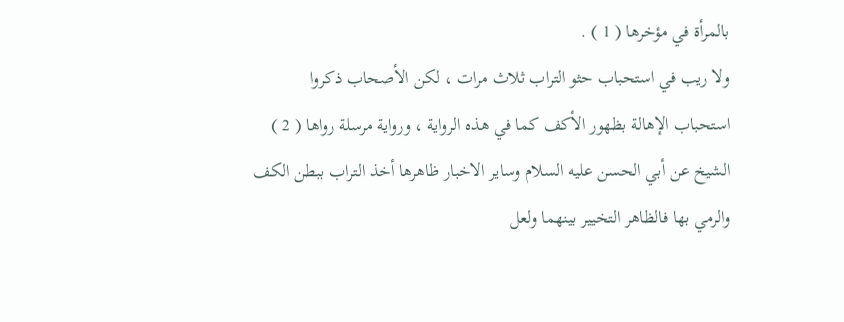بالمرأة في مؤخرها ( 1 ) .
ولا ريب في استحباب حثو التراب ثلاث مرات ، لكن الأصحاب ذكروا
استحباب الإهالة بظهور الأكف كما في هذه الرواية ، ورواية مرسلة رواها ( 2 )
الشيخ عن أبي الحسن عليه السلام وساير الاخبار ظاهرها أخذ التراب ببطن الكف
والرمي بها فالظاهر التخيير بينهما ولعل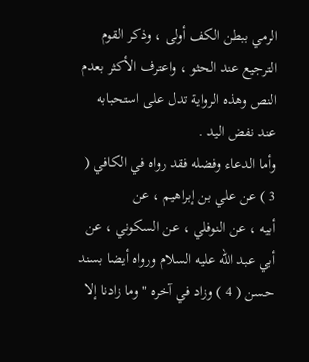الرمي ببطن الكف أولى ، وذكر القوم
الترجيع عند الحثو ، واعترف الأكثر بعدم النص وهذه الرواية تدل على استحبابه
عند نفض اليد .
وأما الدعاء وفضله فقد رواه في الكافي ( 3 ) عن علي بن إبراهيم ، عن
أبيه ، عن النوفلي ، عن السكوني ، عن أبي عبد الله عليه السلام ورواه أيضا بسند
حسن ( 4 ) وزاد في آخره " وما زادنا إلا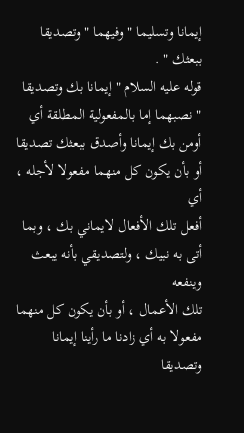إيمانا وتسليما " وفيهما " وتصديقا
ببعثك " .
قوله عليه السلام " إيمانا بك وتصديقا " نصبهما إما بالمفعولية المطلقة أي
أومن بك إيمانا وأصدق ببعثك تصديقا أو بأن يكون كل منهما مفعولا لأجله ، أي
أفعل تلك الأفعال لايماني بك ، وبما أتى به نبيك ، ولتصديقي بأنه يبعث وينفعه
تلك الأعمال ، أو بأن يكون كل منهما مفعولا به أي زادنا ما رأينا إيمانا وتصديقا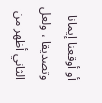أو أوقعنا إيمانا وتصديقا ، ولعل الثاني أظهر من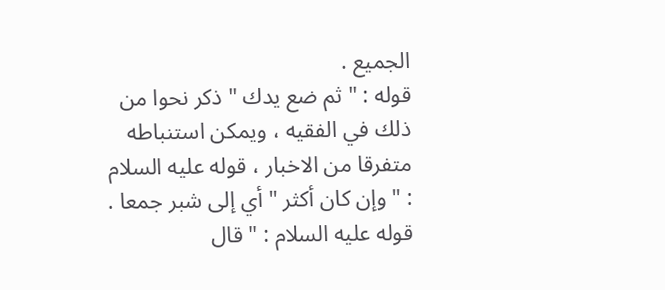الجميع .
قوله : " ثم ضع يدك " ذكر نحوا من ذلك في الفقيه ، ويمكن استنباطه
متفرقا من الاخبار ، قوله عليه السلام : " وإن كان أكثر " أي إلى شبر جمعا .
قوله عليه السلام : " قال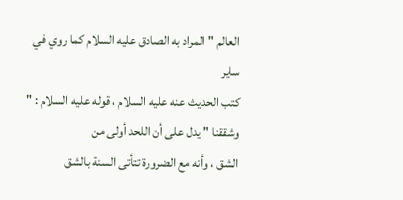العالم " المراد به الصادق عليه السلام كما روي في ساير
كتب الحديث عنه عليه السلام ، قوله عليه السلام : " وشققنا " يدل على أن اللحد أولى من
الشق ، وأنه مع الضرورة تتأتى السنة بالشق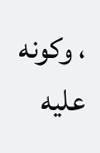، وكونه عليه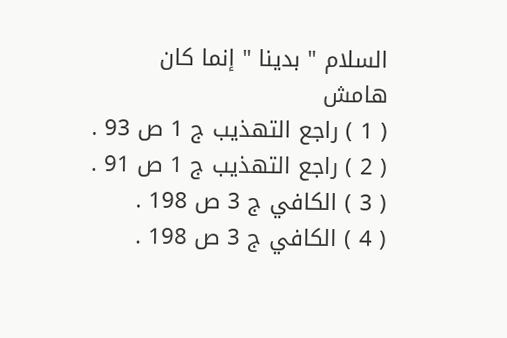السلام " بدينا " إنما كان
هامش
( 1 ) راجع التهذيب ج 1 ص 93 .
( 2 ) راجع التهذيب ج 1 ص 91 .
( 3 ) الكافي ج 3 ص 198 .
( 4 ) الكافي ج 3 ص 198 .